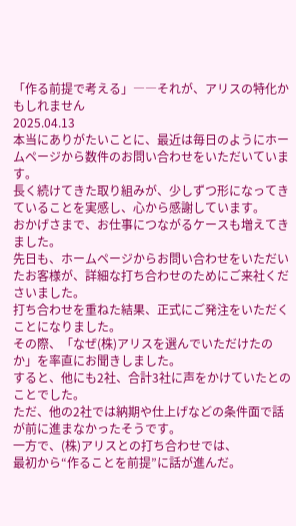「作る前提で考える」――それが、アリスの特化かもしれません
2025.04.13
本当にありがたいことに、最近は毎日のようにホームページから数件のお問い合わせをいただいています。
長く続けてきた取り組みが、少しずつ形になってきていることを実感し、心から感謝しています。
おかげさまで、お仕事につながるケースも増えてきました。
先日も、ホームページからお問い合わせをいただいたお客様が、詳細な打ち合わせのためにご来社くださいました。
打ち合わせを重ねた結果、正式にご発注をいただくことになりました。
その際、「なぜ(株)アリスを選んでいただけたのか」を率直にお聞きしました。
すると、他にも2社、合計3社に声をかけていたとのことでした。
ただ、他の2社では納期や仕上げなどの条件面で話が前に進まなかったそうです。
一方で、(株)アリスとの打ち合わせでは、
最初から“作ることを前提”に話が進んだ。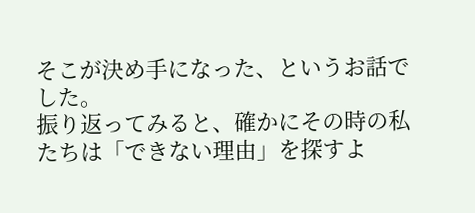そこが決め手になった、というお話でした。
振り返ってみると、確かにその時の私たちは「できない理由」を探すよ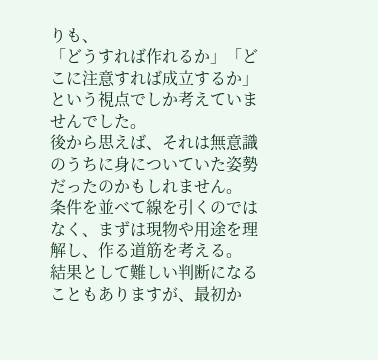りも、
「どうすれば作れるか」「どこに注意すれば成立するか」
という視点でしか考えていませんでした。
後から思えば、それは無意識のうちに身についていた姿勢だったのかもしれません。
条件を並べて線を引くのではなく、まずは現物や用途を理解し、作る道筋を考える。
結果として難しい判断になることもありますが、最初か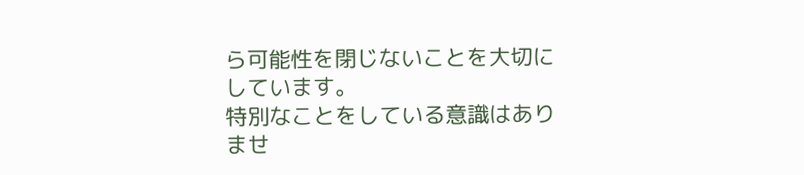ら可能性を閉じないことを大切にしています。
特別なことをしている意識はありませ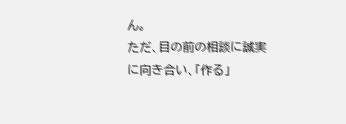ん。
ただ、目の前の相談に誠実に向き合い、「作る」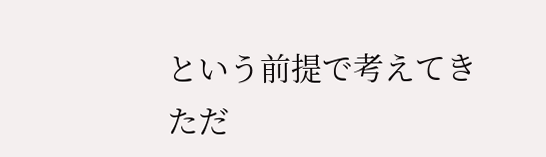という前提で考えてきただ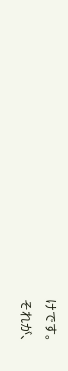けです。
それが、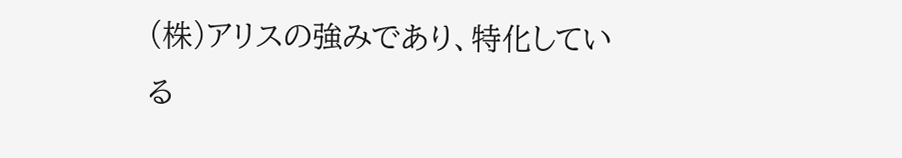(株)アリスの強みであり、特化している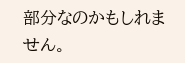部分なのかもしれません。